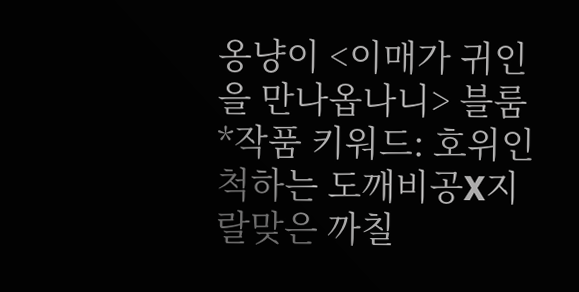옹냥이 <이매가 귀인을 만나옵나니> 블룸 *작품 키워드: 호위인 척하는 도깨비공X지랄맞은 까칠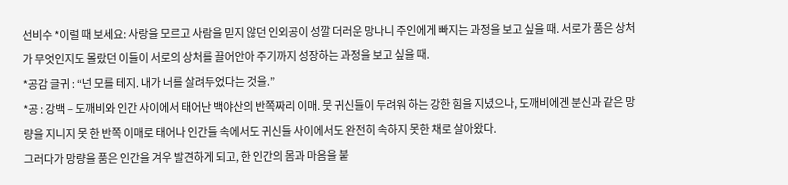선비수 *이럴 때 보세요: 사랑을 모르고 사람을 믿지 않던 인외공이 성깔 더러운 망나니 주인에게 빠지는 과정을 보고 싶을 때. 서로가 품은 상처가 무엇인지도 몰랐던 이들이 서로의 상처를 끌어안아 주기까지 성장하는 과정을 보고 싶을 때.
*공감 글귀 : “넌 모를 테지. 내가 너를 살려두었다는 것을.”
*공 : 강백 – 도깨비와 인간 사이에서 태어난 백야산의 반쪽짜리 이매. 뭇 귀신들이 두려워 하는 강한 힘을 지녔으나, 도깨비에겐 분신과 같은 망량을 지니지 못 한 반쪽 이매로 태어나 인간들 속에서도 귀신들 사이에서도 완전히 속하지 못한 채로 살아왔다.
그러다가 망량을 품은 인간을 겨우 발견하게 되고, 한 인간의 몸과 마음을 붙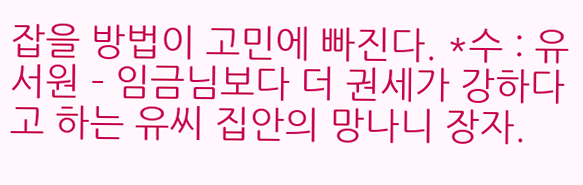잡을 방법이 고민에 빠진다. *수 : 유서원 – 임금님보다 더 권세가 강하다고 하는 유씨 집안의 망나니 장자.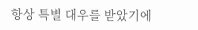항상 특별 대우를 받았기에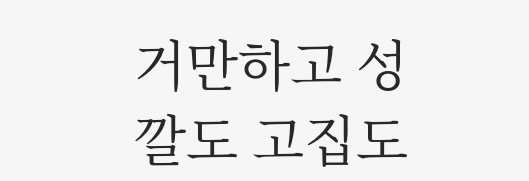거만하고 성깔도 고집도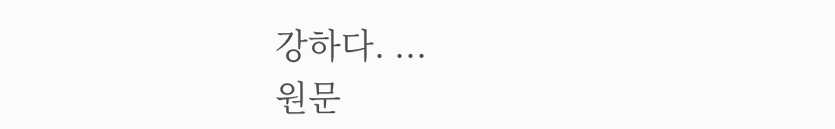강하다. ...
원문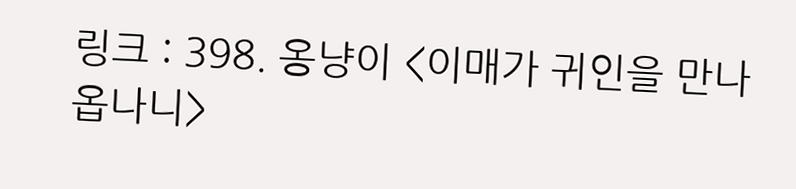링크 : 398. 옹냥이 <이매가 귀인을 만나옵나니>